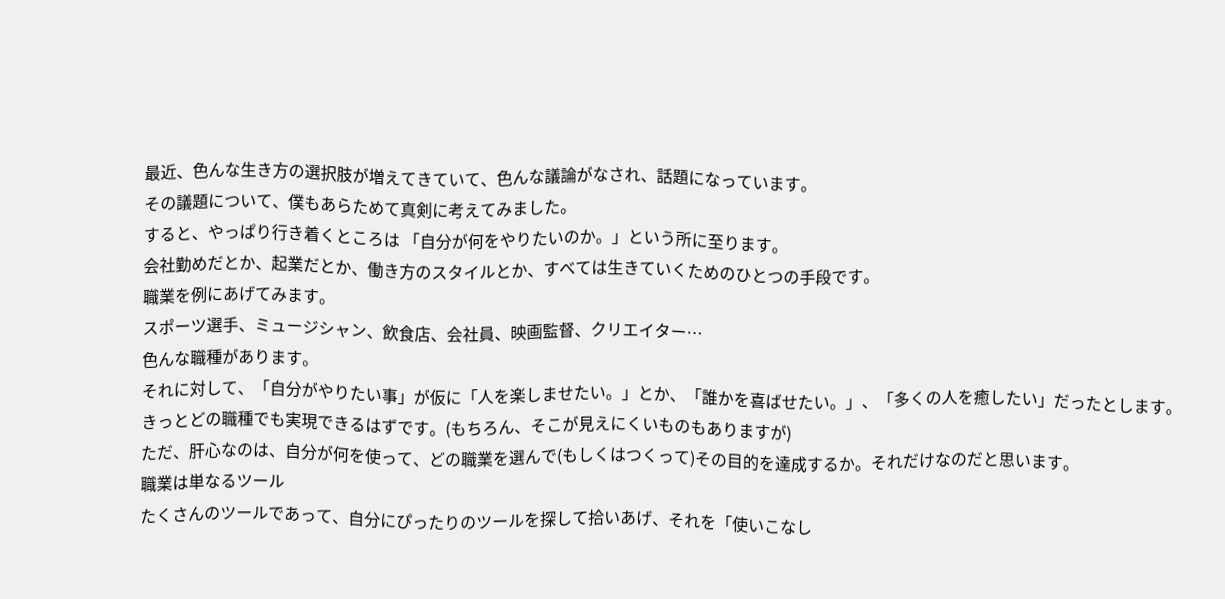最近、色んな生き方の選択肢が増えてきていて、色んな議論がなされ、話題になっています。
その議題について、僕もあらためて真剣に考えてみました。
すると、やっぱり行き着くところは 「自分が何をやりたいのか。」という所に至ります。
会社勤めだとか、起業だとか、働き方のスタイルとか、すべては生きていくためのひとつの手段です。
職業を例にあげてみます。
スポーツ選手、ミュージシャン、飲食店、会社員、映画監督、クリエイター…
色んな職種があります。
それに対して、「自分がやりたい事」が仮に「人を楽しませたい。」とか、「誰かを喜ばせたい。」、「多くの人を癒したい」だったとします。
きっとどの職種でも実現できるはずです。(もちろん、そこが見えにくいものもありますが)
ただ、肝心なのは、自分が何を使って、どの職業を選んで(もしくはつくって)その目的を達成するか。それだけなのだと思います。
職業は単なるツール
たくさんのツールであって、自分にぴったりのツールを探して拾いあげ、それを「使いこなし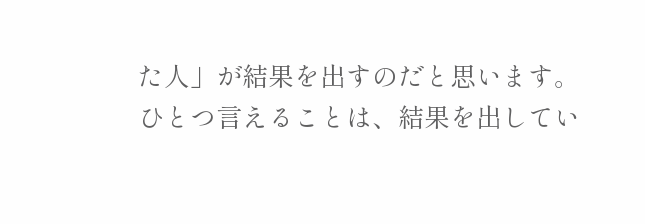た人」が結果を出すのだと思います。
ひとつ言えることは、結果を出してい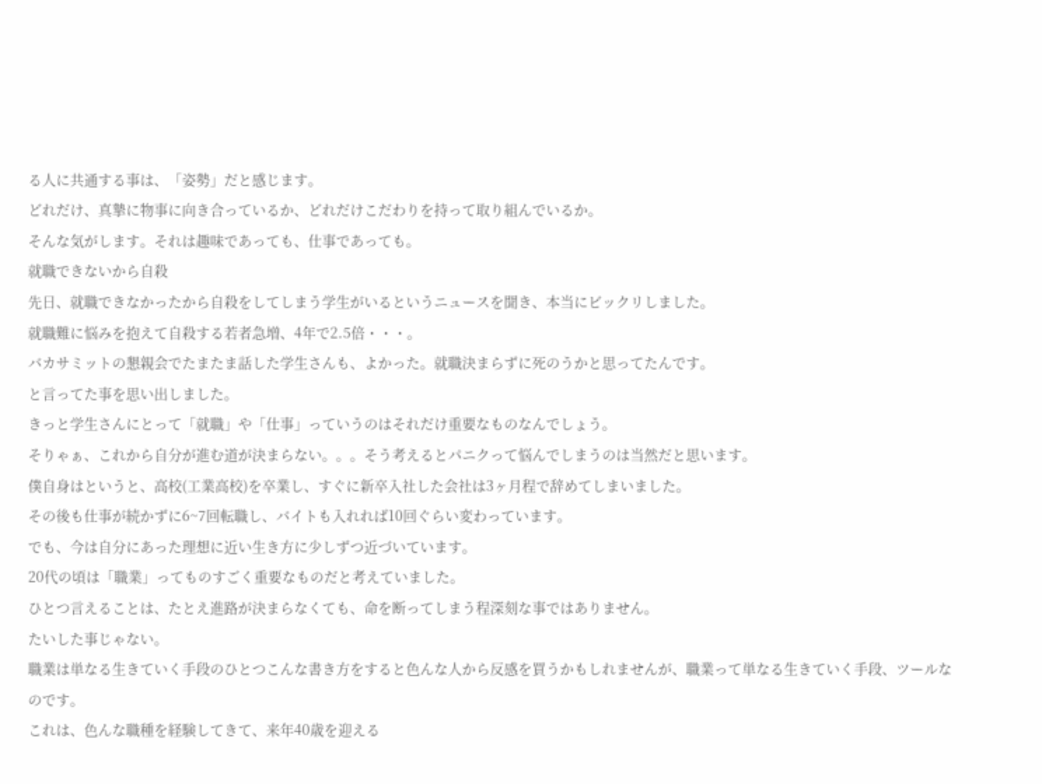る人に共通する事は、「姿勢」だと感じます。
どれだけ、真摯に物事に向き合っているか、どれだけこだわりを持って取り組んでいるか。
そんな気がします。それは趣味であっても、仕事であっても。
就職できないから自殺
先日、就職できなかったから自殺をしてしまう学生がいるというニュースを聞き、本当にビックリしました。
就職難に悩みを抱えて自殺する若者急増、4年で2.5倍・・・。
バカサミットの懇親会でたまたま話した学生さんも、よかった。就職決まらずに死のうかと思ってたんです。
と言ってた事を思い出しました。
きっと学生さんにとって「就職」や「仕事」っていうのはそれだけ重要なものなんでしょう。
そりゃぁ、これから自分が進む道が決まらない。。。そう考えるとパニクって悩んでしまうのは当然だと思います。
僕自身はというと、高校(工業高校)を卒業し、すぐに新卒入社した会社は3ヶ月程で辞めてしまいました。
その後も仕事が続かずに6~7回転職し、バイトも入れれば10回ぐらい変わっています。
でも、今は自分にあった理想に近い生き方に少しずつ近づいています。
20代の頃は「職業」ってものすごく重要なものだと考えていました。
ひとつ言えることは、たとえ進路が決まらなくても、命を断ってしまう程深刻な事ではありません。
たいした事じゃない。
職業は単なる生きていく手段のひとつこんな書き方をすると色んな人から反感を買うかもしれませんが、職業って単なる生きていく手段、ツールなのです。
これは、色んな職種を経験してきて、来年40歳を迎える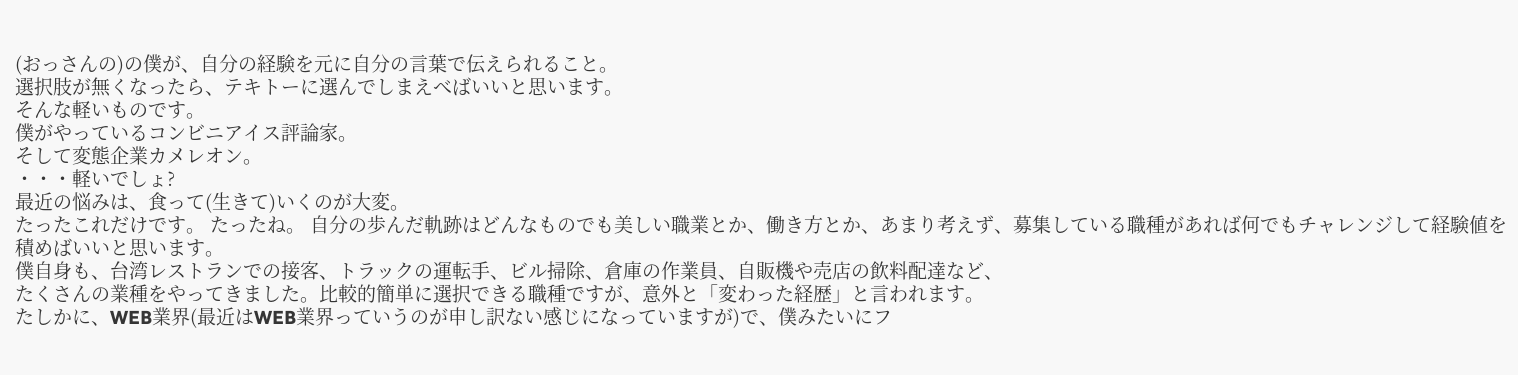(おっさんの)の僕が、自分の経験を元に自分の言葉で伝えられること。
選択肢が無くなったら、テキトーに選んでしまえべばいいと思います。
そんな軽いものです。
僕がやっているコンビニアイス評論家。
そして変態企業カメレオン。
・・・軽いでしょ?
最近の悩みは、食って(生きて)いくのが大変。
たったこれだけです。 たったね。 自分の歩んだ軌跡はどんなものでも美しい職業とか、働き方とか、あまり考えず、募集している職種があれば何でもチャレンジして経験値を積めばいいと思います。
僕自身も、台湾レストランでの接客、トラックの運転手、ビル掃除、倉庫の作業員、自販機や売店の飲料配達など、
たくさんの業種をやってきました。比較的簡単に選択できる職種ですが、意外と「変わった経歴」と言われます。
たしかに、WEB業界(最近はWEB業界っていうのが申し訳ない感じになっていますが)で、僕みたいにフ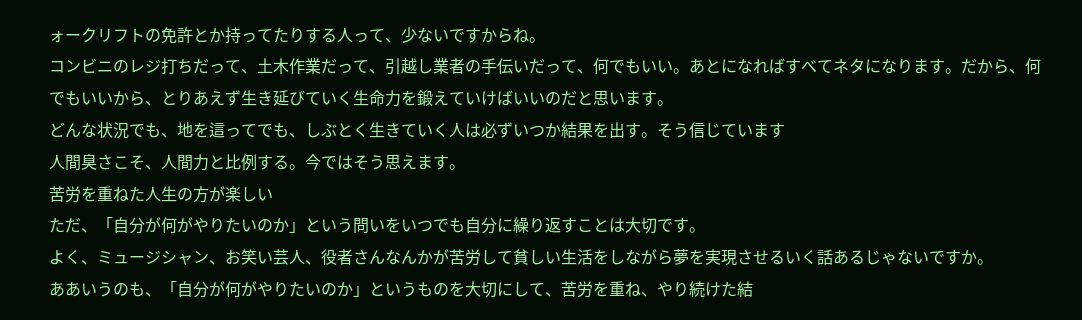ォークリフトの免許とか持ってたりする人って、少ないですからね。
コンビニのレジ打ちだって、土木作業だって、引越し業者の手伝いだって、何でもいい。あとになればすべてネタになります。だから、何でもいいから、とりあえず生き延びていく生命力を鍛えていけばいいのだと思います。
どんな状況でも、地を這ってでも、しぶとく生きていく人は必ずいつか結果を出す。そう信じています
人間臭さこそ、人間力と比例する。今ではそう思えます。
苦労を重ねた人生の方が楽しい
ただ、「自分が何がやりたいのか」という問いをいつでも自分に繰り返すことは大切です。
よく、ミュージシャン、お笑い芸人、役者さんなんかが苦労して貧しい生活をしながら夢を実現させるいく話あるじゃないですか。
ああいうのも、「自分が何がやりたいのか」というものを大切にして、苦労を重ね、やり続けた結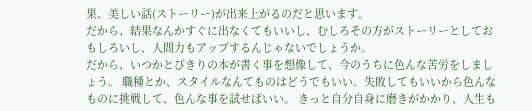果、美しい話(ストーリー)が出来上がるのだと思います。
だから、結果なんかすぐに出なくてもいいし、むしろその方がストーリーとしておもしろいし、人間力もアップするんじゃないでしょうか。
だから、いつかとびきりの本が書く事を想像して、今のうちに色んな苦労をしましょう。 職種とか、スタイルなんてものはどうでもいい。失敗してもいいから色んなものに挑戦して、色んな事を試せばいい。 きっと自分自身に磨きがかかり、人生も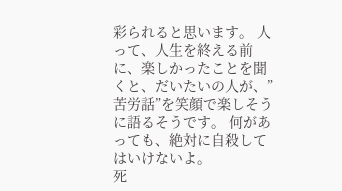彩られると思います。 人って、人生を終える前に、楽しかったことを聞くと、だいたいの人が、”苦労話”を笑顔で楽しそうに語るそうです。 何があっても、絶対に自殺してはいけないよ。
死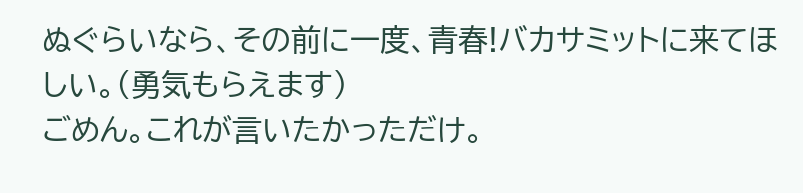ぬぐらいなら、その前に一度、青春!バカサミットに来てほしい。(勇気もらえます)
ごめん。これが言いたかっただけ。